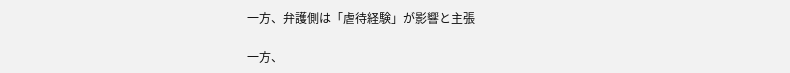一方、弁護側は「虐待経験」が影響と主張

一方、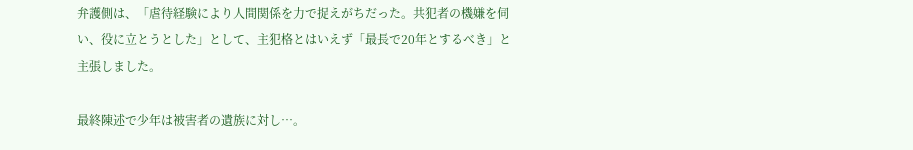弁護側は、「虐待経験により人間関係を力で捉えがちだった。共犯者の機嫌を伺い、役に立とうとした」として、主犯格とはいえず「最長で20年とするべき」と主張しました。

最終陳述で少年は被害者の遺族に対し…。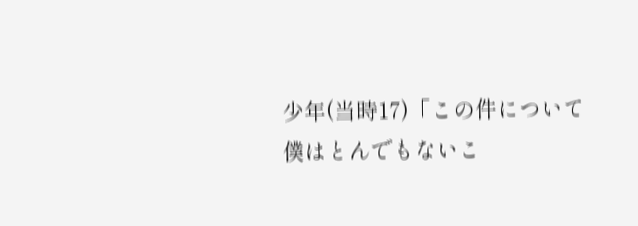少年(当時17)「この件について僕はとんでもないこ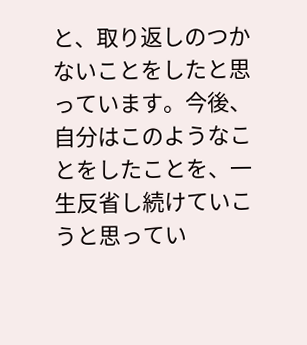と、取り返しのつかないことをしたと思っています。今後、自分はこのようなことをしたことを、一生反省し続けていこうと思ってい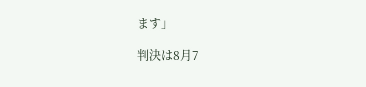ます」

判決は8月7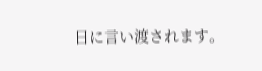日に言い渡されます。